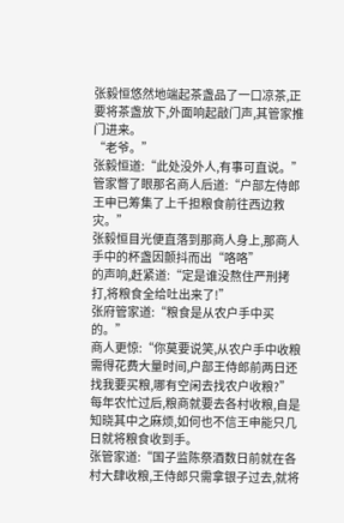张毅恒悠然地端起茶盏品了一口凉茶,正要将茶盏放下,外面响起敲门声,其管家推门进来。
“老爷。”
张毅恒道:“此处没外人,有事可直说。”
管家瞥了眼那名商人后道:“户部左侍郎王申已筹集了上千担粮食前往西边救灾。”
张毅恒目光便直落到那商人身上,那商人手中的杯盏因颤抖而出“咯咯”
的声响,赶紧道:“定是谁没熬住严刑拷打,将粮食全给吐出来了!”
张府管家道:“粮食是从农户手中买的。”
商人更惊:“你莫要说笑,从农户手中收粮需得花费大量时间,户部王侍郎前两日还找我要买粮,哪有空闲去找农户收粮?”
每年农忙过后,粮商就要去各村收粮,自是知晓其中之麻烦,如何也不信王申能只几日就将粮食收到手。
张管家道:“国子监陈祭酒数日前就在各村大肆收粮,王侍郎只需拿银子过去,就将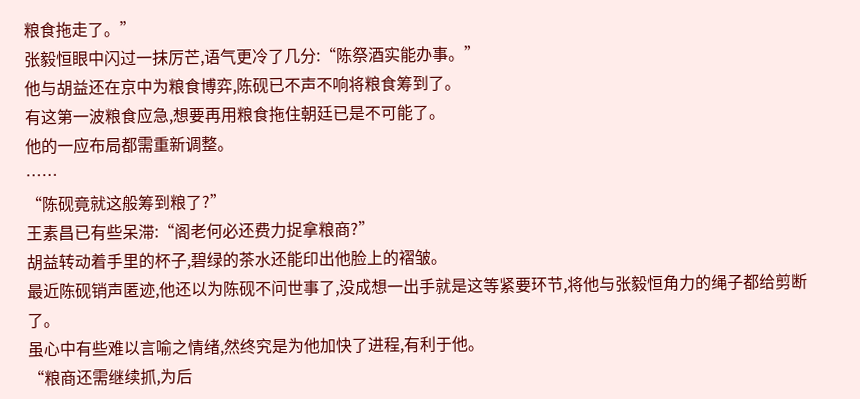粮食拖走了。”
张毅恒眼中闪过一抹厉芒,语气更冷了几分:“陈祭酒实能办事。”
他与胡益还在京中为粮食博弈,陈砚已不声不响将粮食筹到了。
有这第一波粮食应急,想要再用粮食拖住朝廷已是不可能了。
他的一应布局都需重新调整。
……
“陈砚竟就这般筹到粮了?”
王素昌已有些呆滞:“阁老何必还费力捉拿粮商?”
胡益转动着手里的杯子,碧绿的茶水还能印出他脸上的褶皱。
最近陈砚销声匿迹,他还以为陈砚不问世事了,没成想一出手就是这等紧要环节,将他与张毅恒角力的绳子都给剪断了。
虽心中有些难以言喻之情绪,然终究是为他加快了进程,有利于他。
“粮商还需继续抓,为后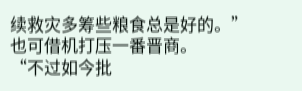续救灾多筹些粮食总是好的。”
也可借机打压一番晋商。
“不过如今批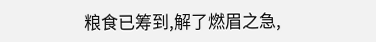粮食已筹到,解了燃眉之急,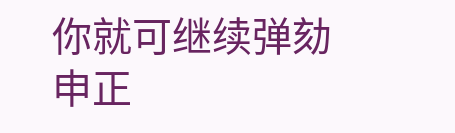你就可继续弹劾申正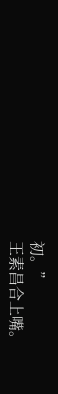初。”
王素昌合上嘴。